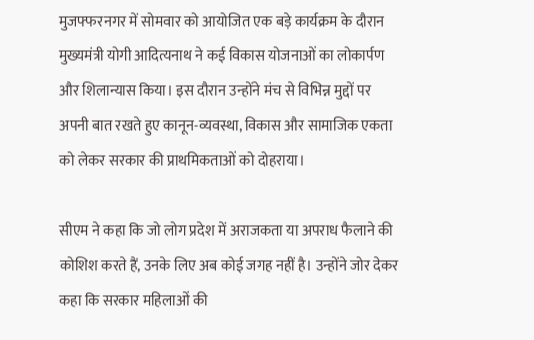मुजफ्फरनगर में सोमवार को आयोजित एक बड़े कार्यक्रम के दौरान मुख्यमंत्री योगी आदित्यनाथ ने कई विकास योजनाओं का लोकार्पण और शिलान्यास किया। इस दौरान उन्होंने मंच से विभिन्न मुद्दों पर अपनी बात रखते हुए कानून-व्यवस्था, विकास और सामाजिक एकता को लेकर सरकार की प्राथमिकताओं को दोहराया।

सीएम ने कहा कि जो लोग प्रदेश में अराजकता या अपराध फैलाने की कोशिश करते हैं, उनके लिए अब कोई जगह नहीं है। उन्होंने जोर देकर कहा कि सरकार महिलाओं की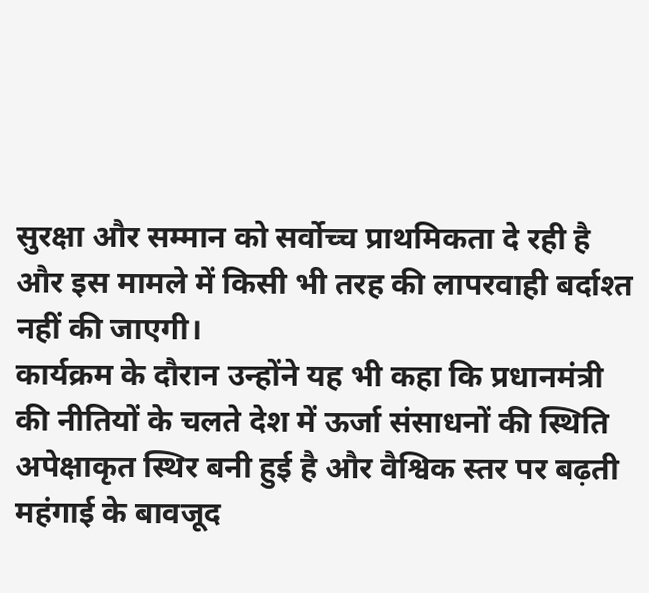सुरक्षा और सम्मान को सर्वोच्च प्राथमिकता दे रही है और इस मामले में किसी भी तरह की लापरवाही बर्दाश्त नहीं की जाएगी।
कार्यक्रम के दौरान उन्होंने यह भी कहा कि प्रधानमंत्री की नीतियों के चलते देश में ऊर्जा संसाधनों की स्थिति अपेक्षाकृत स्थिर बनी हुई है और वैश्विक स्तर पर बढ़ती महंगाई के बावजूद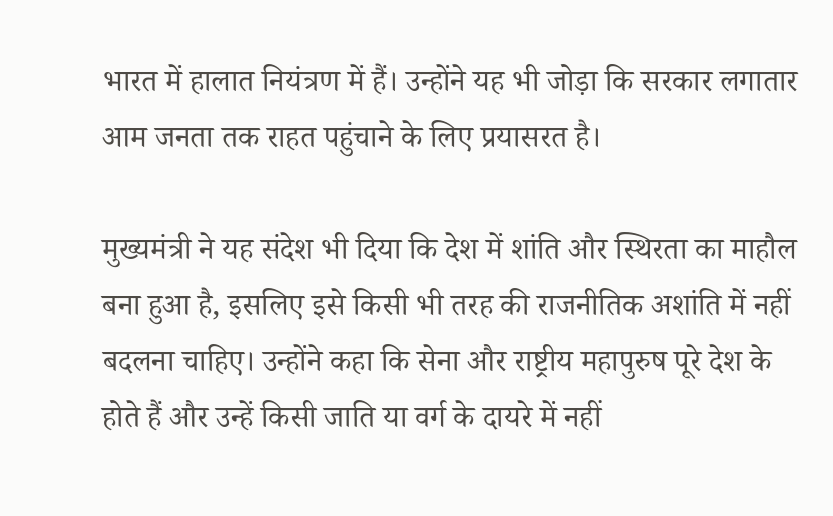भारत में हालात नियंत्रण में हैं। उन्होंने यह भी जोड़ा कि सरकार लगातार आम जनता तक राहत पहुंचाने के लिए प्रयासरत है।

मुख्यमंत्री ने यह संदेश भी दिया कि देश में शांति और स्थिरता का माहौल बना हुआ है, इसलिए इसे किसी भी तरह की राजनीतिक अशांति में नहीं बदलना चाहिए। उन्होंने कहा कि सेना और राष्ट्रीय महापुरुष पूरे देश के होते हैं और उन्हें किसी जाति या वर्ग के दायरे में नहीं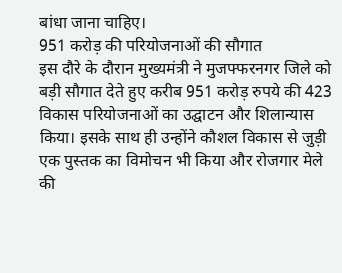बांधा जाना चाहिए।
951 करोड़ की परियोजनाओं की सौगात
इस दौरे के दौरान मुख्यमंत्री ने मुजफ्फरनगर जिले को बड़ी सौगात देते हुए करीब 951 करोड़ रुपये की 423 विकास परियोजनाओं का उद्घाटन और शिलान्यास किया। इसके साथ ही उन्होंने कौशल विकास से जुड़ी एक पुस्तक का विमोचन भी किया और रोजगार मेले की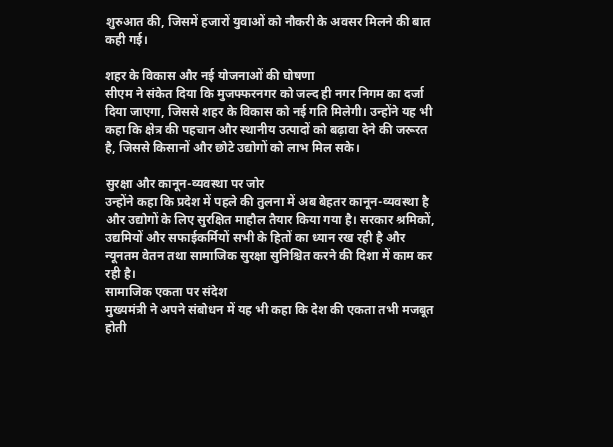शुरुआत की, जिसमें हजारों युवाओं को नौकरी के अवसर मिलने की बात कही गई।

शहर के विकास और नई योजनाओं की घोषणा
सीएम ने संकेत दिया कि मुजफ्फरनगर को जल्द ही नगर निगम का दर्जा दिया जाएगा, जिससे शहर के विकास को नई गति मिलेगी। उन्होंने यह भी कहा कि क्षेत्र की पहचान और स्थानीय उत्पादों को बढ़ावा देने की जरूरत है, जिससे किसानों और छोटे उद्योगों को लाभ मिल सके।

सुरक्षा और कानून-व्यवस्था पर जोर
उन्होंने कहा कि प्रदेश में पहले की तुलना में अब बेहतर कानून-व्यवस्था है और उद्योगों के लिए सुरक्षित माहौल तैयार किया गया है। सरकार श्रमिकों, उद्यमियों और सफाईकर्मियों सभी के हितों का ध्यान रख रही है और न्यूनतम वेतन तथा सामाजिक सुरक्षा सुनिश्चित करने की दिशा में काम कर रही है।
सामाजिक एकता पर संदेश
मुख्यमंत्री ने अपने संबोधन में यह भी कहा कि देश की एकता तभी मजबूत होती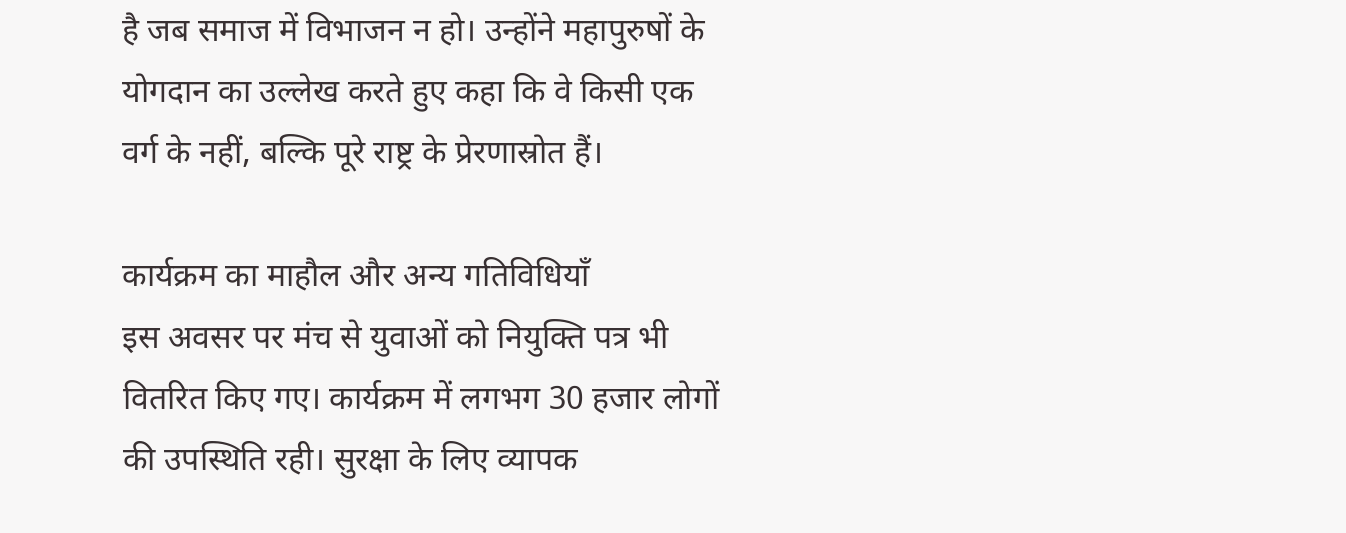है जब समाज में विभाजन न हो। उन्होंने महापुरुषों के योगदान का उल्लेख करते हुए कहा कि वे किसी एक वर्ग के नहीं, बल्कि पूरे राष्ट्र के प्रेरणास्रोत हैं।

कार्यक्रम का माहौल और अन्य गतिविधियाँ
इस अवसर पर मंच से युवाओं को नियुक्ति पत्र भी वितरित किए गए। कार्यक्रम में लगभग 30 हजार लोगों की उपस्थिति रही। सुरक्षा के लिए व्यापक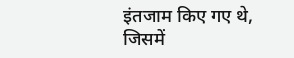इंतजाम किए गए थे, जिसमें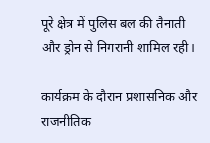पूरे क्षेत्र में पुलिस बल की तैनाती और ड्रोन से निगरानी शामिल रही।

कार्यक्रम के दौरान प्रशासनिक और राजनीतिक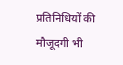प्रतिनिधियों की मौजूदगी भी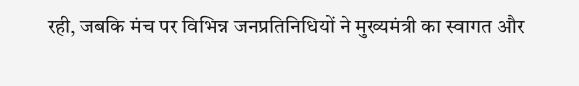रही, जबकि मंच पर विभिन्न जनप्रतिनिधियों ने मुख्यमंत्री का स्वागत और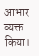आभार व्यक्त किया।